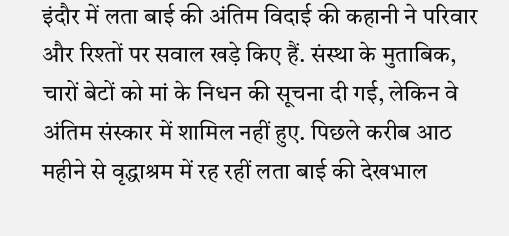इंदौर में लता बाई की अंतिम विदाई की कहानी ने परिवार और रिश्तों पर सवाल खड़े किए हैं. संस्था के मुताबिक, चारों बेटों को मां के निधन की सूचना दी गई, लेकिन वे अंतिम संस्कार में शामिल नहीं हुए. पिछले करीब आठ महीने से वृद्धाश्रम में रह रहीं लता बाई की देखभाल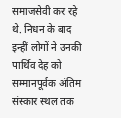समाजसेवी कर रहे थे. निधन के बाद इन्हीं लोगों ने उनकी पार्थिव देह को सम्मानपूर्वक अंतिम संस्कार स्थल तक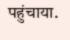पहुंचाया.